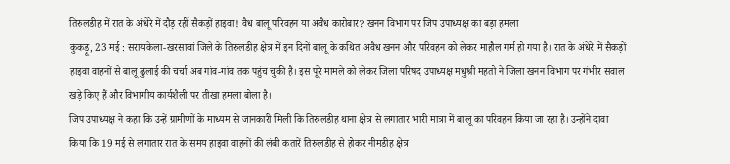तिरुलडीह में रात के अंधेरे में दौड़ रहीं सैकड़ों हाइवा! वैध बालू परिवहन या अवैध कारोबार? खनन विभाग पर जिप उपाध्यक्ष का बड़ा हमला
कुकड़ू, 23 मई : सरायकेला-खरसावां जिले के तिरुलडीह क्षेत्र में इन दिनों बालू के कथित अवैध खनन और परिवहन को लेकर माहौल गर्म हो गया है। रात के अंधेरे में सैकड़ों हाइवा वाहनों से बालू ढुलाई की चर्चा अब गांव-गांव तक पहुंच चुकी है। इस पूरे मामले को लेकर जिला परिषद उपाध्यक्ष मधुश्री महतो ने जिला खनन विभाग पर गंभीर सवाल खड़े किए हैं और विभागीय कार्यशैली पर तीखा हमला बोला है।
जिप उपाध्यक्ष ने कहा कि उन्हें ग्रामीणों के माध्यम से जानकारी मिली कि तिरुलडीह थाना क्षेत्र से लगातार भारी मात्रा में बालू का परिवहन किया जा रहा है। उन्होंने दावा किया कि 19 मई से लगातार रात के समय हाइवा वाहनों की लंबी कतारें तिरुलडीह से होकर नीमडीह क्षेत्र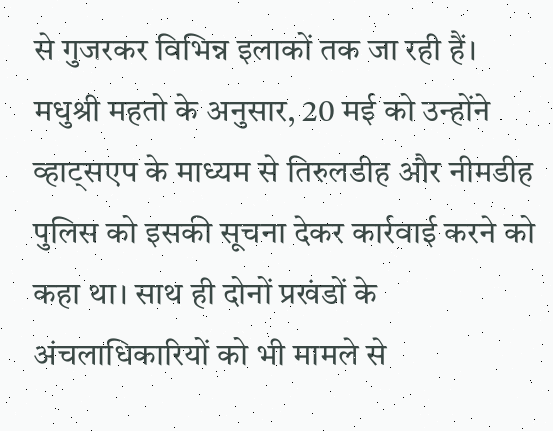से गुजरकर विभिन्न इलाकों तक जा रही हैं।
मधुश्री महतो के अनुसार, 20 मई को उन्होंने व्हाट्सएप के माध्यम से तिरुलडीह और नीमडीह पुलिस को इसकी सूचना देकर कार्रवाई करने को कहा था। साथ ही दोनों प्रखंडों के अंचलाधिकारियों को भी मामले से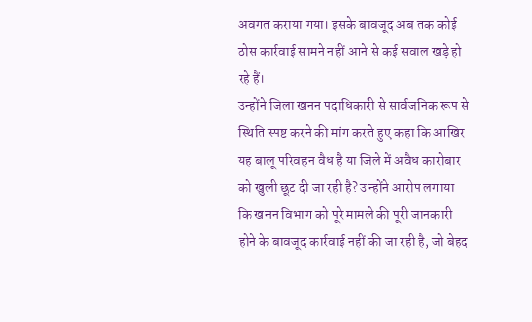अवगत कराया गया। इसके बावजूद अब तक कोई ठोस कार्रवाई सामने नहीं आने से कई सवाल खड़े हो रहे हैं।
उन्होंने जिला खनन पदाधिकारी से सार्वजनिक रूप से स्थिति स्पष्ट करने की मांग करते हुए कहा कि आखिर यह बालू परिवहन वैध है या जिले में अवैध कारोबार को खुली छूट दी जा रही है? उन्होंने आरोप लगाया कि खनन विभाग को पूरे मामले की पूरी जानकारी होने के बावजूद कार्रवाई नहीं की जा रही है, जो बेहद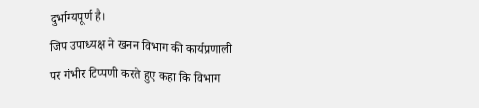दुर्भाग्यपूर्ण है।
जिप उपाध्यक्ष ने खनन विभाग की कार्यप्रणाली पर गंभीर टिप्पणी करते हुए कहा कि विभाग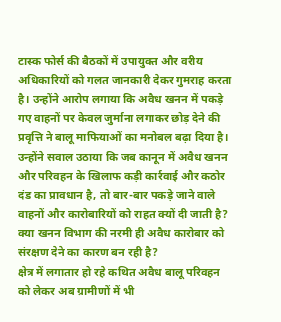टास्क फोर्स की बैठकों में उपायुक्त और वरीय अधिकारियों को गलत जानकारी देकर गुमराह करता है। उन्होंने आरोप लगाया कि अवैध खनन में पकड़े गए वाहनों पर केवल जुर्माना लगाकर छोड़ देने की प्रवृत्ति ने बालू माफियाओं का मनोबल बढ़ा दिया है।
उन्होंने सवाल उठाया कि जब कानून में अवैध खनन और परिवहन के खिलाफ कड़ी कार्रवाई और कठोर दंड का प्रावधान है, तो बार-बार पकड़े जाने वाले वाहनों और कारोबारियों को राहत क्यों दी जाती है? क्या खनन विभाग की नरमी ही अवैध कारोबार को संरक्षण देने का कारण बन रही है?
क्षेत्र में लगातार हो रहे कथित अवैध बालू परिवहन को लेकर अब ग्रामीणों में भी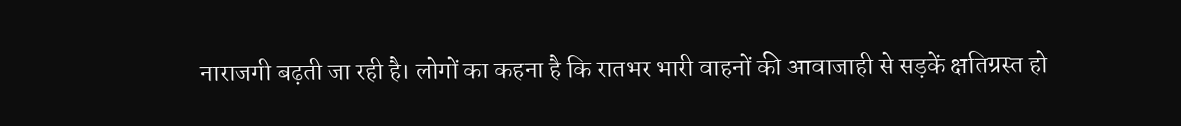नाराजगी बढ़ती जा रही है। लोगों का कहना है कि रातभर भारी वाहनों की आवाजाही से सड़कें क्षतिग्रस्त हो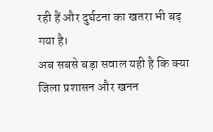रही हैं और दुर्घटना का खतरा भी बढ़ गया है।
अब सबसे बड़ा सवाल यही है कि क्या जिला प्रशासन और खनन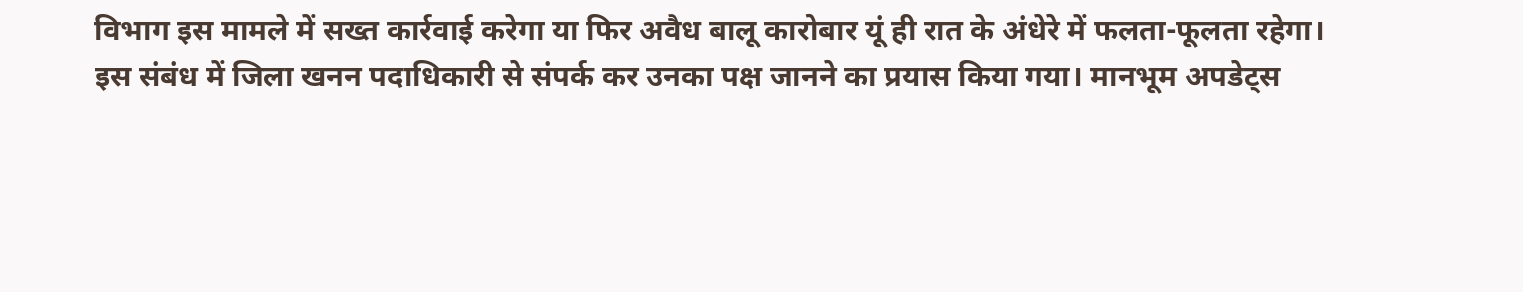विभाग इस मामले में सख्त कार्रवाई करेगा या फिर अवैध बालू कारोबार यूं ही रात के अंधेरे में फलता-फूलता रहेगा।
इस संबंध में जिला खनन पदाधिकारी से संपर्क कर उनका पक्ष जानने का प्रयास किया गया। मानभूम अपडेट्स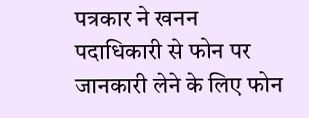पत्रकार ने खनन पदाधिकारी से फोन पर जानकारी लेने के लिए फोन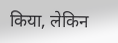किया, लेकिन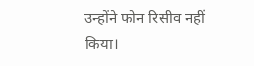उन्होंने फोन रिसीव नहीं किया।